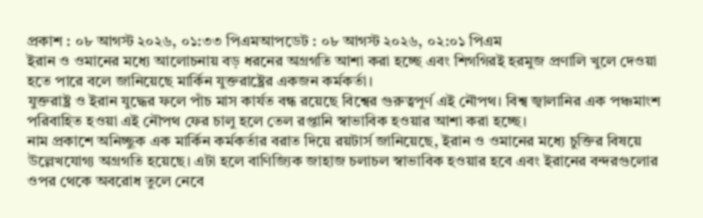প্রকাশ : ০৮ আগস্ট ২০২৬, ০১:৩৩ পিএমআপডেট : ০৮ আগস্ট ২০২৬, ০২:০১ পিএম
ইরান ও ওমানের মধ্যে আলোচনায় বড় ধরনের অগ্রগতি আশা করা হচ্ছে এবং শিগগিরই হরমুজ প্রণালি খুলে দেওয়া হতে পারে বলে জানিয়েছে মার্কিন যুক্তরাষ্ট্রের একজন কর্মকর্তা।
যুক্তরাষ্ট্র ও ইরান যুদ্ধের ফলে পাঁচ মাস কার্যত বন্ধ রয়েছে বিশ্বের গুরুত্বপূর্ণ এই নৌপথ। বিশ্ব জ্বালানির এক পঞ্চমাংশ পরিবাহিত হওয়া এই নৌপথ ফের চালু হলে তেল রপ্তানি স্বাভাবিক হওয়ার আশা করা হচ্ছে।
নাম প্রকাশে অনিচ্ছুক এক মার্কিন কর্মকর্তার বরাত দিয়ে রয়টার্স জানিয়েছে, ইরান ও ওমানের মধ্যে চুক্তির বিষয়ে উল্লেখযোগ্য অগ্রগতি হয়েছে। এটা হলে বাণিজ্যিক জাহাজ চলাচল স্বাভাবিক হওয়ার হবে এবং ইরানের বন্দরগুলোর ওপর থেকে অবরোধ তুলে নেবে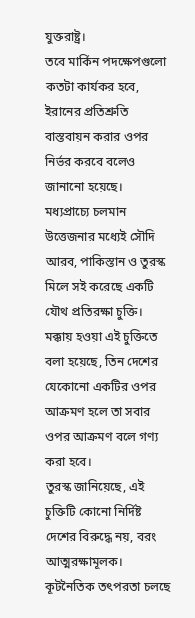যুক্তরাষ্ট্র।
তবে মার্কিন পদক্ষেপগুলো কতটা কার্যকর হবে, ইরানের প্রতিশ্রুতি বাস্তবায়ন করার ওপর নির্ভর করবে বলেও জানানো হয়েছে।
মধ্যপ্রাচ্যে চলমান উত্তেজনার মধ্যেই সৌদি আরব, পাকিস্তান ও তুরস্ক মিলে সই করেছে একটি যৌথ প্রতিরক্ষা চুক্তি। মক্কায় হওয়া এই চুক্তিতে বলা হয়েছে, তিন দেশের যেকোনো একটির ওপর আক্রমণ হলে তা সবার ওপর আক্রমণ বলে গণ্য করা হবে।
তুরস্ক জানিয়েছে, এই চুক্তিটি কোনো নির্দিষ্ট দেশের বিরুদ্ধে নয়, বরং আত্মরক্ষামূলক।
কূটনৈতিক তৎপরতা চলছে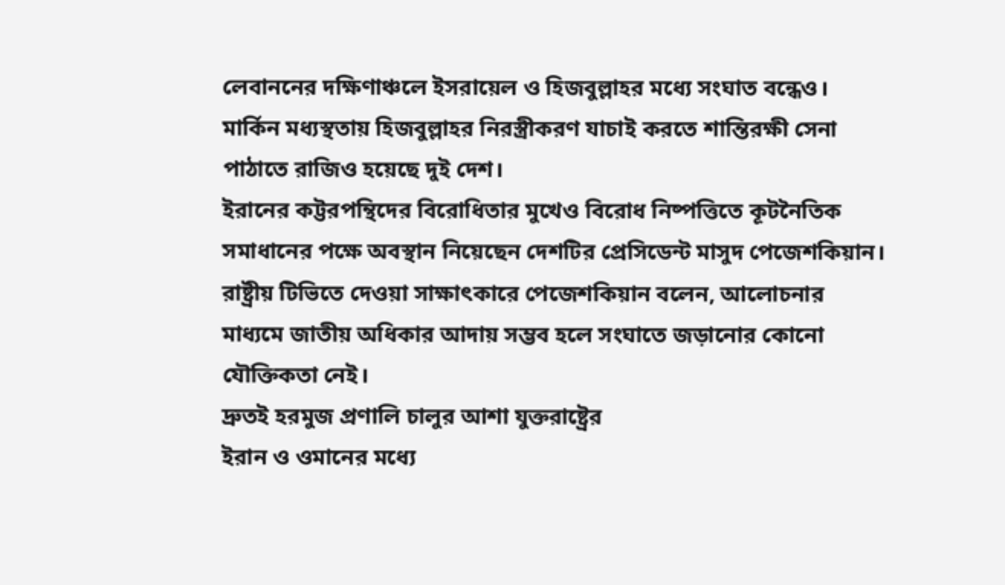লেবাননের দক্ষিণাঞ্চলে ইসরায়েল ও হিজবুল্লাহর মধ্যে সংঘাত বন্ধেও। মার্কিন মধ্যস্থতায় হিজবুল্লাহর নিরস্ত্রীকরণ যাচাই করতে শান্তিরক্ষী সেনা পাঠাতে রাজিও হয়েছে দুই দেশ।
ইরানের কট্টরপন্থিদের বিরোধিতার মুখেও বিরোধ নিষ্পত্তিতে কূটনৈতিক সমাধানের পক্ষে অবস্থান নিয়েছেন দেশটির প্রেসিডেন্ট মাসুদ পেজেশকিয়ান।
রাষ্ট্রীয় টিভিতে দেওয়া সাক্ষাৎকারে পেজেশকিয়ান বলেন, আলোচনার মাধ্যমে জাতীয় অধিকার আদায় সম্ভব হলে সংঘাতে জড়ানোর কোনো যৌক্তিকতা নেই।
দ্রুতই হরমুজ প্রণালি চালুর আশা যুক্তরাষ্ট্রের
ইরান ও ওমানের মধ্যে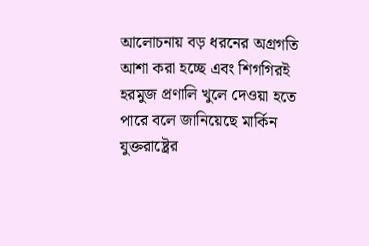আলোচনায় বড় ধরনের অগ্রগতি আশা করা হচ্ছে এবং শিগগিরই হরমুজ প্রণালি খুলে দেওয়া হতে পারে বলে জানিয়েছে মার্কিন যুক্তরাষ্ট্রের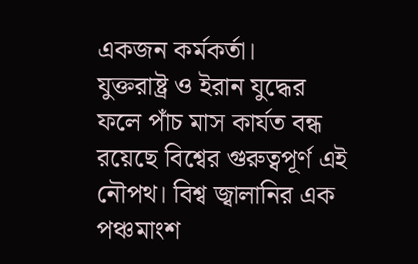একজন কর্মকর্তা।
যুক্তরাষ্ট্র ও ইরান যুদ্ধের ফলে পাঁচ মাস কার্যত বন্ধ রয়েছে বিশ্বের গুরুত্বপূর্ণ এই নৌপথ। বিশ্ব জ্বালানির এক পঞ্চমাংশ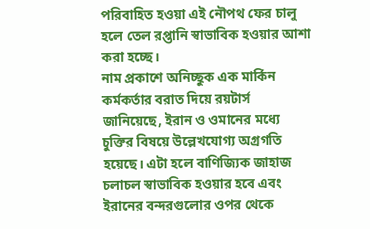পরিবাহিত হওয়া এই নৌপথ ফের চালু হলে তেল রপ্তানি স্বাভাবিক হওয়ার আশা করা হচ্ছে।
নাম প্রকাশে অনিচ্ছুক এক মার্কিন কর্মকর্তার বরাত দিয়ে রয়টার্স জানিয়েছে, ইরান ও ওমানের মধ্যে চুক্তির বিষয়ে উল্লেখযোগ্য অগ্রগতি হয়েছে। এটা হলে বাণিজ্যিক জাহাজ চলাচল স্বাভাবিক হওয়ার হবে এবং ইরানের বন্দরগুলোর ওপর থেকে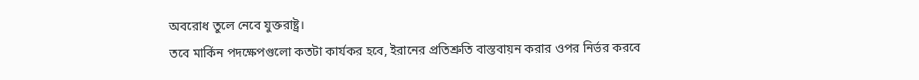অবরোধ তুলে নেবে যুক্তরাষ্ট্র।
তবে মার্কিন পদক্ষেপগুলো কতটা কার্যকর হবে, ইরানের প্রতিশ্রুতি বাস্তবায়ন করার ওপর নির্ভর করবে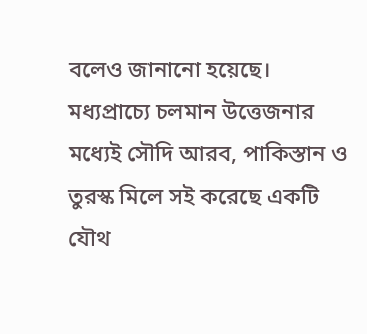বলেও জানানো হয়েছে।
মধ্যপ্রাচ্যে চলমান উত্তেজনার মধ্যেই সৌদি আরব, পাকিস্তান ও তুরস্ক মিলে সই করেছে একটি যৌথ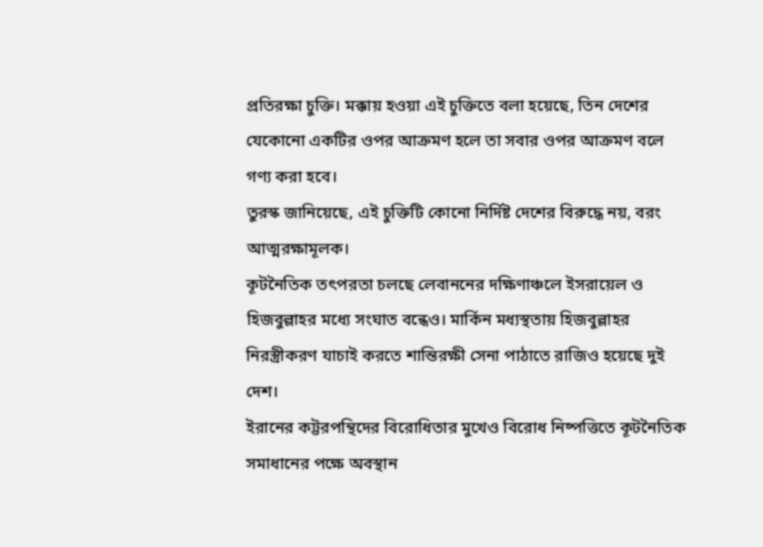প্রতিরক্ষা চুক্তি। মক্কায় হওয়া এই চুক্তিতে বলা হয়েছে, তিন দেশের যেকোনো একটির ওপর আক্রমণ হলে তা সবার ওপর আক্রমণ বলে গণ্য করা হবে।
তুরস্ক জানিয়েছে, এই চুক্তিটি কোনো নির্দিষ্ট দেশের বিরুদ্ধে নয়, বরং আত্মরক্ষামূলক।
কূটনৈতিক তৎপরতা চলছে লেবাননের দক্ষিণাঞ্চলে ইসরায়েল ও হিজবুল্লাহর মধ্যে সংঘাত বন্ধেও। মার্কিন মধ্যস্থতায় হিজবুল্লাহর নিরস্ত্রীকরণ যাচাই করতে শান্তিরক্ষী সেনা পাঠাতে রাজিও হয়েছে দুই দেশ।
ইরানের কট্টরপন্থিদের বিরোধিতার মুখেও বিরোধ নিষ্পত্তিতে কূটনৈতিক সমাধানের পক্ষে অবস্থান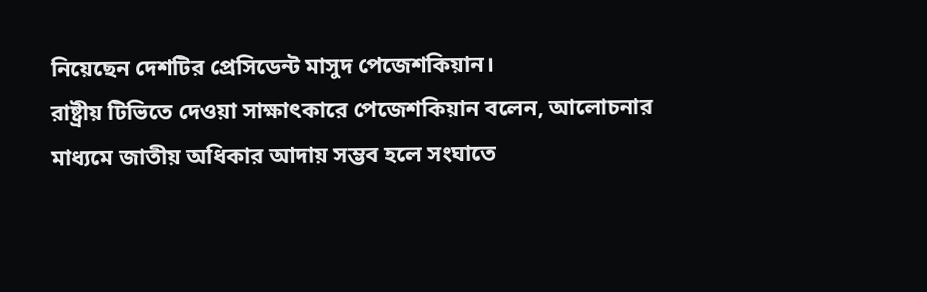নিয়েছেন দেশটির প্রেসিডেন্ট মাসুদ পেজেশকিয়ান।
রাষ্ট্রীয় টিভিতে দেওয়া সাক্ষাৎকারে পেজেশকিয়ান বলেন, আলোচনার মাধ্যমে জাতীয় অধিকার আদায় সম্ভব হলে সংঘাতে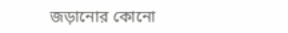জড়ানোর কোনো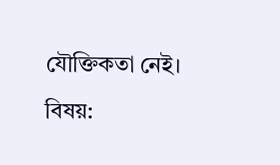যৌক্তিকতা নেই।
বিষয়: